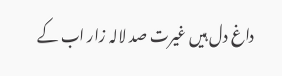داغ دل ہیں غیرت صد لالہ زار اب کے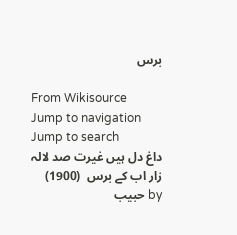برس

From Wikisource
Jump to navigation Jump to search
داغ دل ہیں غیرت صد لالہ زار اب کے برس  (1900)
by حبیب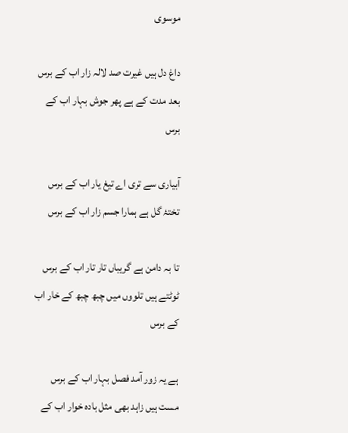موسوی

داغ دل ہیں غیرت صد لالہ زار اب کے برس
بعد مدت کے ہے پھر جوش بہار اب کے برس

آبیاری سے تری اے تیغ یار اب کے برس
تختۂ گل ہے ہمارا جسم زار اب کے برس

تا بہ دامن ہے گریباں تار تار اب کے برس
ٹوٹتے ہیں تلووں میں چبھ چبھ کے خار اب کے برس

ہے یہ زور آمد فصل بہار اب کے برس
مست ہیں زاہد بھی مثل بادہ خوار اب کے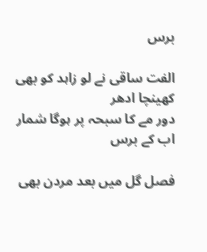برس

الفت ساقی نے لو زاہد کو بھی کھینچا ادھر
دور مے کا سبحہ پر ہوگا شمار اب کے برس

فصل گل میں بعد مردن بھی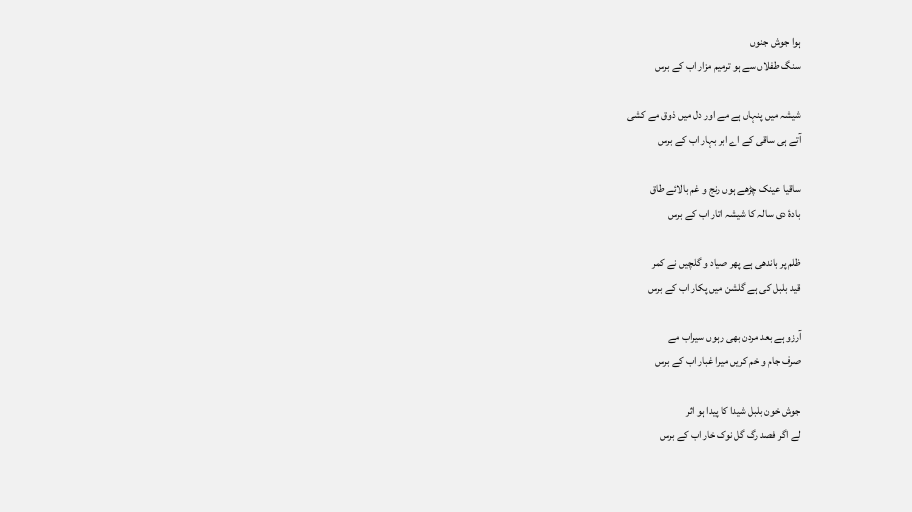ہوا جوش جنوں
سنگ طفلاں سے ہو ترمیم مزار اب کے برس

شیشہ میں پنہاں ہے مے اور دل میں ذوق مے کشی
آتے ہی ساقی کے اے ابر بہار اب کے برس

ساقیا عینک چڑھے ہوں رنج و غم بالائے طاق
بادۂ دی سالہ کا شیشہ اتار اب کے برس

ظلم پر باندھی ہے پھر صیاد و گلچیں نے کمر
قید بلبل کی ہے گلشن میں پکار اب کے برس

آرزو ہے بعد مردن بھی رہوں سیراب مے
صرف جام و خم کریں میرا غبار اب کے برس

جوش خون بلبل شیدا کا پیدا ہو اثر
لے اگر فصد رگ گل نوک خار اب کے برس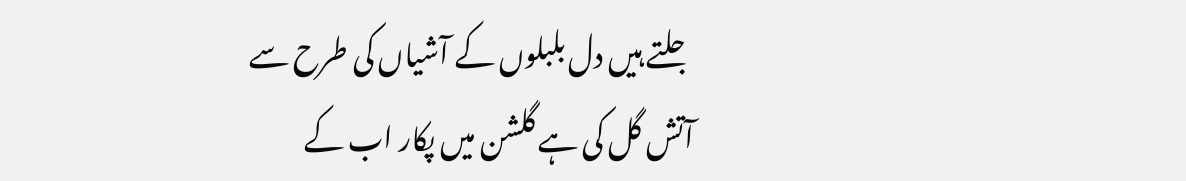جلتے ہیں دل بلبلوں کے آشیاں کی طرح سے
آتش گل کی ہے گلشن میں پکار اب کے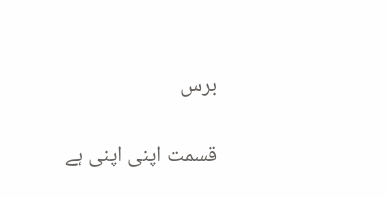برس

قسمت اپنی اپنی ہے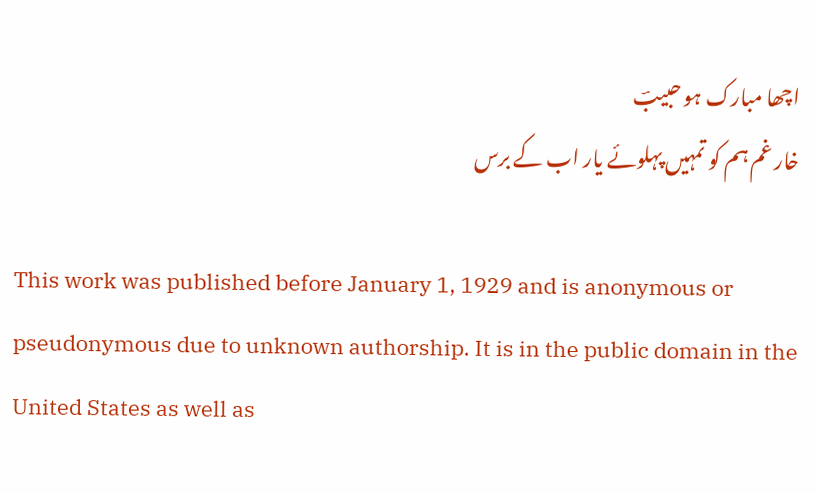اچھا مبارک ہو حبیبؔ
خار غم ہم کو تمہیں پہلوئے یار اب کے برس

This work was published before January 1, 1929 and is anonymous or pseudonymous due to unknown authorship. It is in the public domain in the United States as well as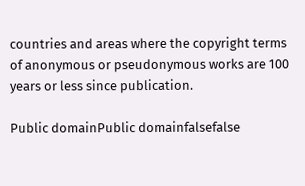countries and areas where the copyright terms of anonymous or pseudonymous works are 100 years or less since publication.

Public domainPublic domainfalsefalse